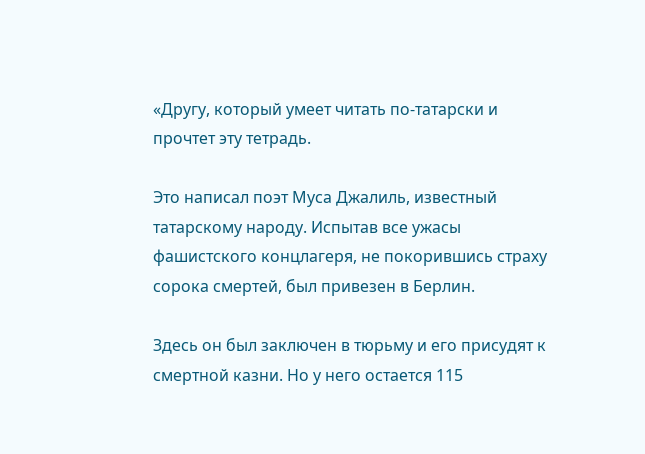«Другу, который умеет читать по-татарски и прочтет эту тетрадь.

Это написал поэт Муса Джалиль, известный татарскому народу. Испытав все ужасы фашистского концлагеря, не покорившись страху сорока смертей, был привезен в Берлин.

Здесь он был заключен в тюрьму и его присудят к смертной казни. Но у него остается 115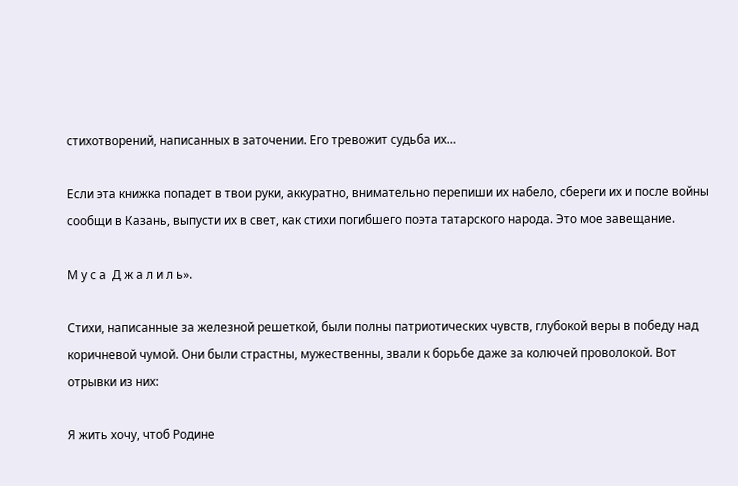стихотворений, написанных в заточении. Его тревожит судьба их…

Если эта книжка попадет в твои руки, аккуратно, внимательно перепиши их набело, сбереги их и после войны сообщи в Казань, выпусти их в свет, как стихи погибшего поэта татарского народа. Это мое завещание.

М у с а  Д ж а л и л ь».

Стихи, написанные за железной решеткой, были полны патриотических чувств, глубокой веры в победу над коричневой чумой. Они были страстны, мужественны, звали к борьбе даже за колючей проволокой. Вот отрывки из них:

Я жить хочу, чтоб Родине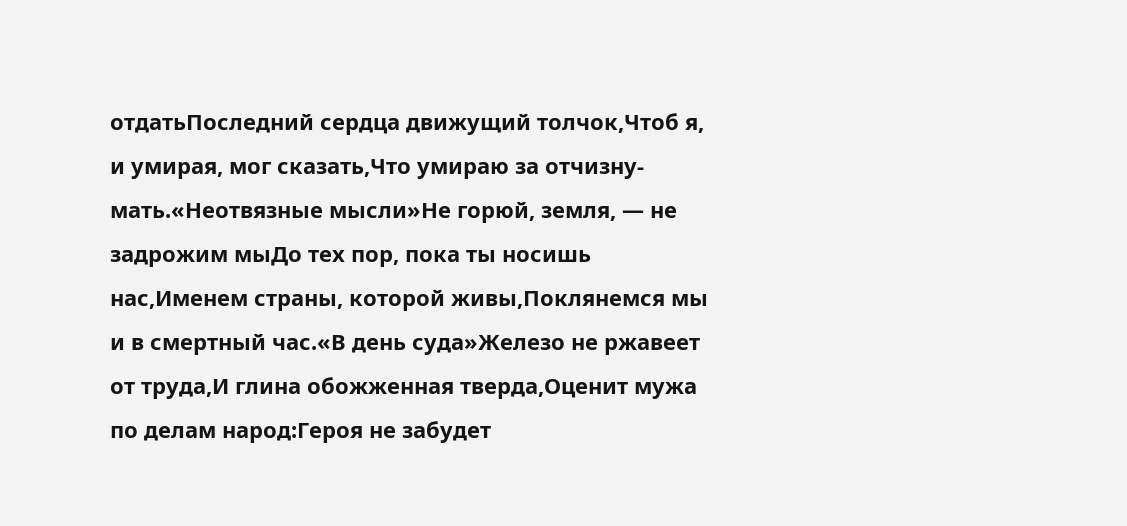отдатьПоследний сердца движущий толчок,Чтоб я, и умирая, мог сказать,Что умираю за отчизну-мать.«Неотвязные мысли»Не горюй, земля, — не задрожим мыДо тех пор, пока ты носишь нас,Именем страны, которой живы,Поклянемся мы и в смертный час.«В день суда»Железо не ржавеет от труда,И глина обожженная тверда,Оценит мужа по делам народ:Героя не забудет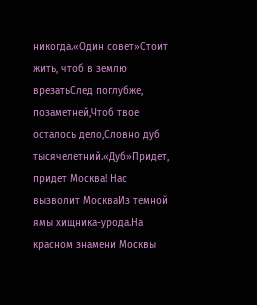никогда.«Один совет»Стоит жить, чтоб в землю врезатьСлед поглубже, позаметней,Чтоб твое осталось дело,Словно дуб тысячелетний.«Дуб»Придет, придет Москва! Нас вызволит МоскваИз темной ямы хищника-урода.На красном знамени Москвы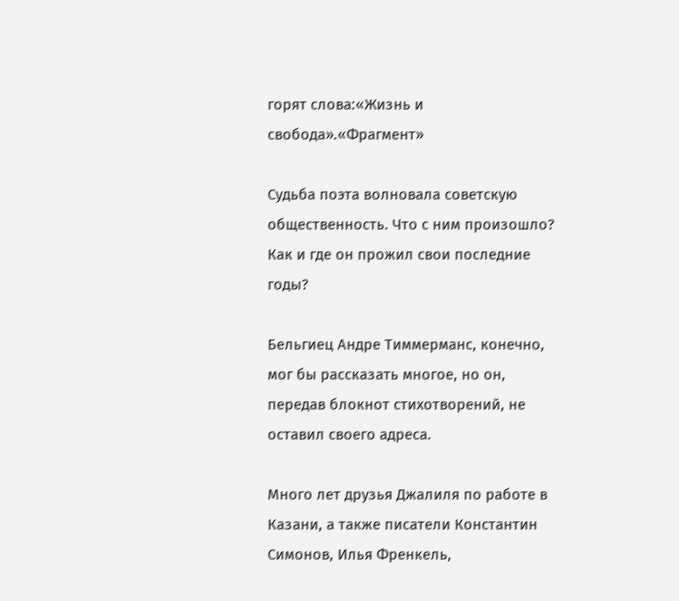горят слова:«Жизнь и свобода».«Фрагмент»

Судьба поэта волновала советскую общественность. Что с ним произошло? Как и где он прожил свои последние годы?

Бельгиец Андре Тиммерманс, конечно, мог бы рассказать многое, но он, передав блокнот стихотворений, не оставил своего адреса.

Много лет друзья Джалиля по работе в Казани, а также писатели Константин Симонов, Илья Френкель,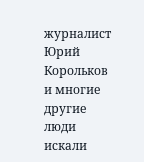журналист Юрий Корольков и многие другие люди искали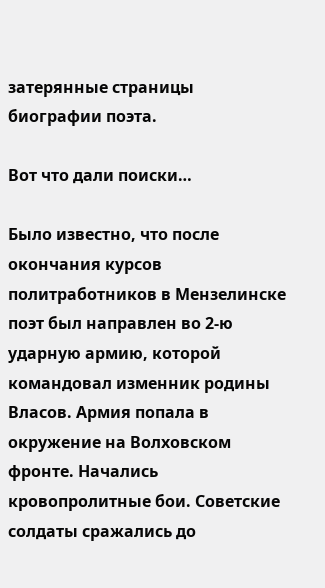затерянные страницы биографии поэта.

Вот что дали поиски…

Было известно, что после окончания курсов политработников в Мензелинске поэт был направлен во 2-ю ударную армию, которой командовал изменник родины Власов. Армия попала в окружение на Волховском фронте. Начались кровопролитные бои. Советские солдаты сражались до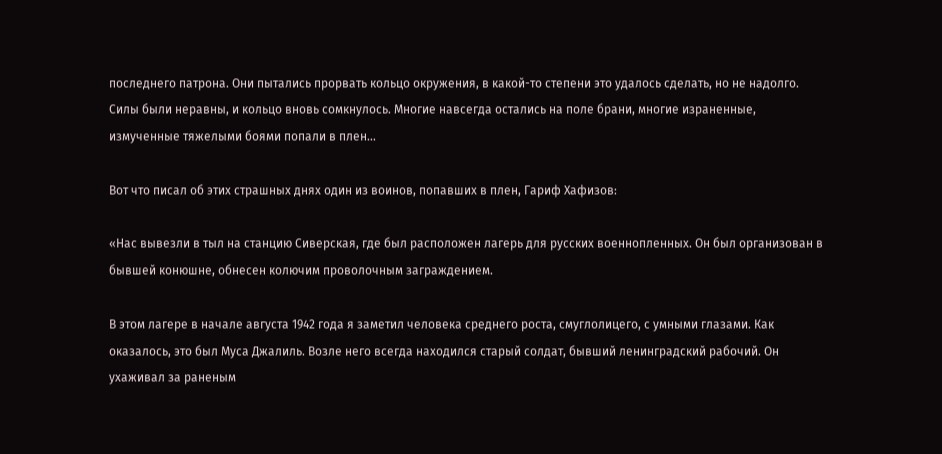последнего патрона. Они пытались прорвать кольцо окружения, в какой-то степени это удалось сделать, но не надолго. Силы были неравны, и кольцо вновь сомкнулось. Многие навсегда остались на поле брани, многие израненные, измученные тяжелыми боями попали в плен…

Вот что писал об этих страшных днях один из воинов, попавших в плен, Гариф Хафизов:

«Нас вывезли в тыл на станцию Сиверская, где был расположен лагерь для русских военнопленных. Он был организован в бывшей конюшне, обнесен колючим проволочным заграждением.

В этом лагере в начале августа 1942 года я заметил человека среднего роста, смуглолицего, с умными глазами. Как оказалось, это был Муса Джалиль. Возле него всегда находился старый солдат, бывший ленинградский рабочий. Он ухаживал за раненым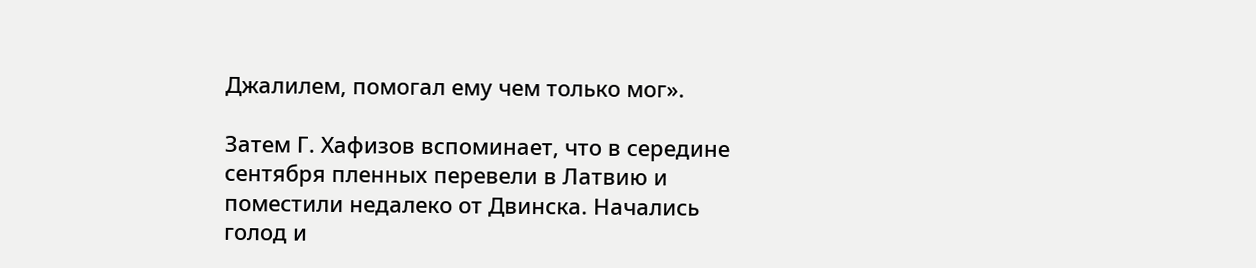Джалилем, помогал ему чем только мог».

Затем Г. Хафизов вспоминает, что в середине сентября пленных перевели в Латвию и поместили недалеко от Двинска. Начались голод и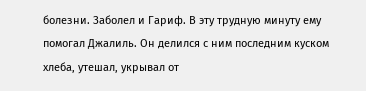болезни. Заболел и Гариф. В эту трудную минуту ему помогал Джалиль. Он делился с ним последним куском хлеба, утешал, укрывал от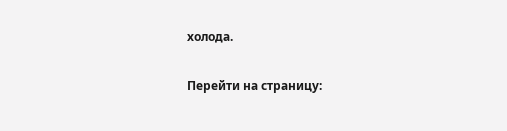холода.

Перейти на страницу: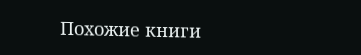Похожие книги